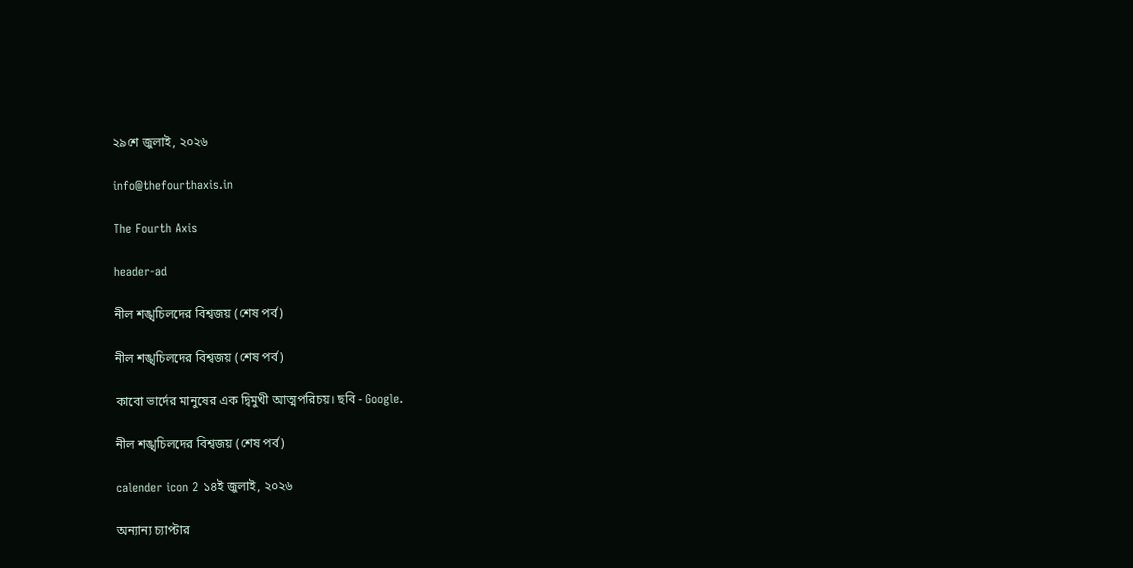২৯শে জুলাই, ২০২৬

info@thefourthaxis.in

The Fourth Axis

header-ad

নীল শঙ্খচিলদের বিশ্বজয় (শেষ পর্ব)

নীল শঙ্খচিলদের বিশ্বজয় (শেষ পর্ব)

কাবো ভার্দের মানুষের এক দ্বিমুখী আত্মপরিচয়। ছবি - Google.

নীল শঙ্খচিলদের বিশ্বজয় (শেষ পর্ব)

calender icon 2 ১৪ই জুলাই, ২০২৬

অন্যান্য চ্যাপ্টার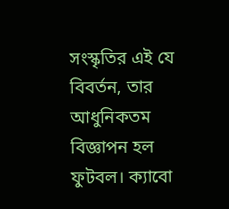সংস্কৃতির এই যে বিবর্তন, তার আধুনিকতম বিজ্ঞাপন হল ফুটবল। ক্যাবো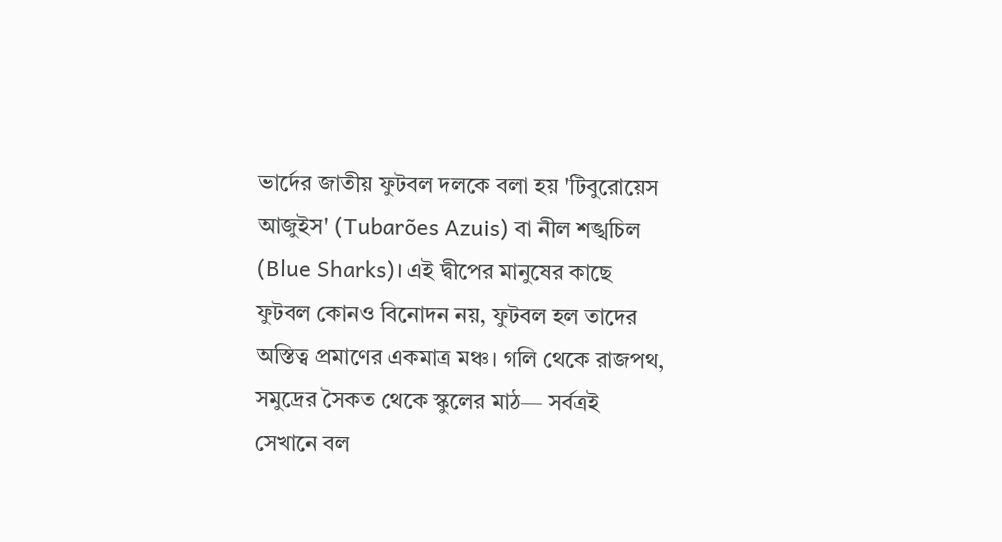ভার্দের জাতীয় ফুটবল দলকে বলা হয় 'টিবুরোয়েস আজুইস' (Tubarões Azuis) বা নীল শঙ্খচিল (Blue Sharks)। এই দ্বীপের মানুষের কাছে ফুটবল কোনও বিনোদন নয়, ফুটবল হল তাদের অস্তিত্ব প্রমাণের একমাত্র মঞ্চ। গলি থেকে রাজপথ, সমুদ্রের সৈকত থেকে স্কুলের মাঠ— সর্বত্রই সেখানে বল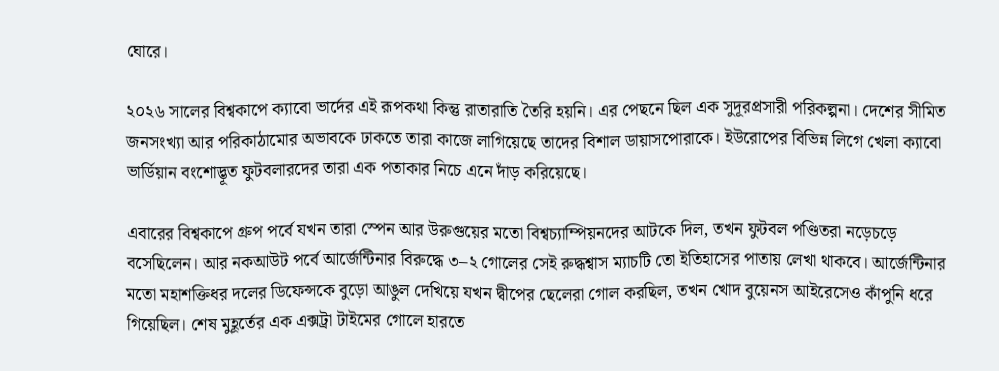ঘোরে।

২০২৬ সালের বিশ্বকাপে ক্যাবো ভার্দের এই রূপকথা কিন্তু রাতারাতি তৈরি হয়নি। এর পেছনে ছিল এক সুদূরপ্রসারী পরিকল্পনা। দেশের সীমিত জনসংখ্যা আর পরিকাঠামোর অভাবকে ঢাকতে তারা কাজে লাগিয়েছে তাদের বিশাল ডায়াসপোরাকে। ইউরোপের বিভিন্ন লিগে খেলা ক্যাবো ভার্ডিয়ান বংশোদ্ভূত ফুটবলারদের তারা এক পতাকার নিচে এনে দাঁড় করিয়েছে।

এবারের বিশ্বকাপে গ্রুপ পর্বে যখন তারা স্পেন আর উরুগুয়ের মতো বিশ্বচ্যাম্পিয়নদের আটকে দিল, তখন ফুটবল পণ্ডিতরা নড়েচড়ে বসেছিলেন। আর নকআউট পর্বে আর্জেন্টিনার বিরুদ্ধে ৩–২ গোলের সেই রুদ্ধশ্বাস ম্যাচটি তো ইতিহাসের পাতায় লেখা থাকবে। আর্জেন্টিনার মতো মহাশক্তিধর দলের ডিফেন্সকে বুড়ো আঙুল দেখিয়ে যখন দ্বীপের ছেলেরা গোল করছিল, তখন খোদ বুয়েনস আইরেসেও কাঁপুনি ধরে গিয়েছিল। শেষ মুহূর্তের এক এক্সট্রা টাইমের গোলে হারতে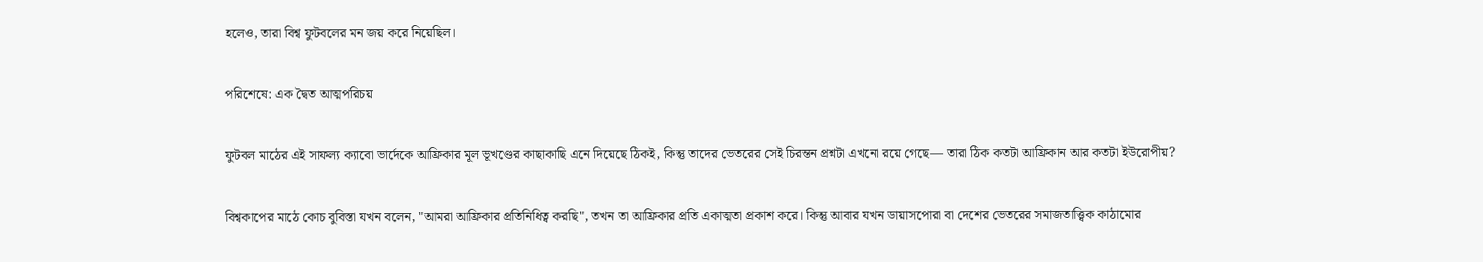হলেও, তারা বিশ্ব ফুটবলের মন জয় করে নিয়েছিল।

পরিশেষে: এক দ্বৈত আত্মপরিচয়

ফুটবল মাঠের এই সাফল্য ক্যাবো ভার্দেকে আফ্রিকার মূল ভূখণ্ডের কাছাকাছি এনে দিয়েছে ঠিকই, কিন্তু তাদের ভেতরের সেই চিরন্তন প্রশ্নটা এখনো রয়ে গেছে— তারা ঠিক কতটা আফ্রিকান আর কতটা ইউরোপীয়?

বিশ্বকাপের মাঠে কোচ বুবিস্তা যখন বলেন, "আমরা আফ্রিকার প্রতিনিধিত্ব করছি", তখন তা আফ্রিকার প্রতি একাত্মতা প্রকাশ করে। কিন্তু আবার যখন ডায়াসপোরা বা দেশের ভেতরের সমাজতাত্ত্বিক কাঠামোর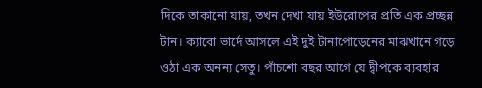দিকে তাকানো যায়, তখন দেখা যায় ইউরোপের প্রতি এক প্রচ্ছন্ন টান। ক্যাবো ভার্দে আসলে এই দুই টানাপোড়েনের মাঝখানে গড়ে ওঠা এক অনন্য সেতু। পাঁচশো বছর আগে যে দ্বীপকে ব্যবহার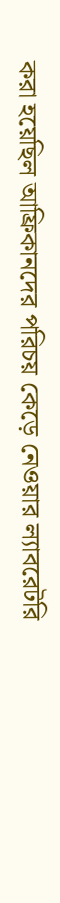করা হয়েছিল আফ্রিকানদের পরিচয় কেড়ে নেওয়ার ল্যাবরেটরি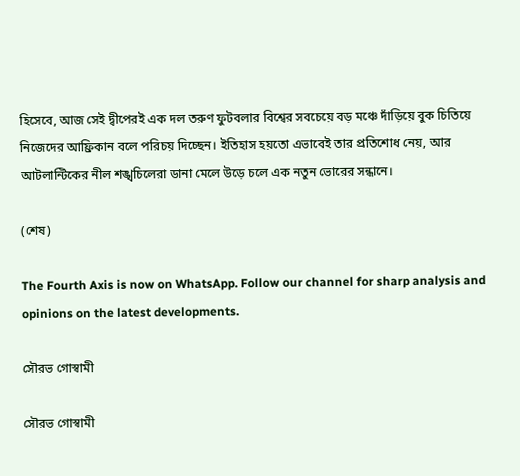হিসেবে, আজ সেই দ্বীপেরই এক দল তরুণ ফুটবলার বিশ্বের সবচেয়ে বড় মঞ্চে দাঁড়িয়ে বুক চিতিয়ে নিজেদের আফ্রিকান বলে পরিচয় দিচ্ছেন। ইতিহাস হয়তো এভাবেই তার প্রতিশোধ নেয়, আর আটলান্টিকের নীল শঙ্খচিলেরা ডানা মেলে উড়ে চলে এক নতুন ভোরের সন্ধানে।

(শেষ)

The Fourth Axis is now on WhatsApp. Follow our channel for sharp analysis and opinions on the latest developments.

সৌরভ গোস্বামী

সৌরভ গোস্বামী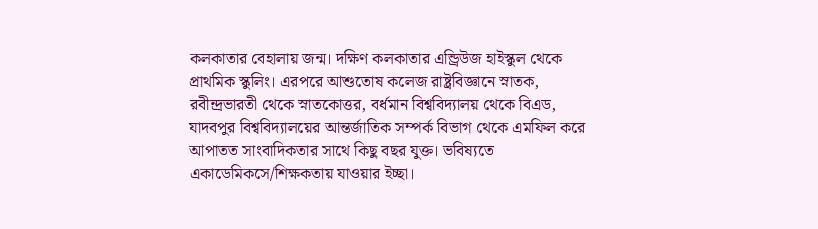কলকাতার বেহালায় জন্ম। দক্ষিণ কলকাতার এন্ড্রিউজ হাইস্কুল থেকে প্রাথমিক স্কুলিং। এরপরে আশুতোষ কলেজ রাষ্ট্রবিজ্ঞানে স্নাতক, রবীন্দ্রভারতী থেকে স্নাতকোত্তর, বর্ধমান বিশ্ববিদ্যালয় থেকে বিএড, যাদবপুর বিশ্ববিদ্যালয়ের আন্তর্জাতিক সম্পর্ক বিভাগ থেকে এমফিল করে আপাতত সাংবাদিকতার সাথে কিছু বছর যুক্ত। ভবিষ্যতে একাডেমিকসে/শিক্ষকতায় যাওয়ার ইচ্ছা।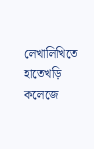লেখালিখিতে হাতেখড়ি কলেজে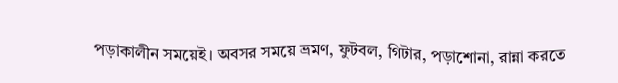পড়াকালীন সময়েই। অবসর সময়ে ভ্রমণ, ফুটবল, গিটার, পড়াশোনা, রান্না করতে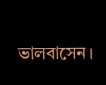ভালবাসেন।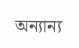অন্যান্য